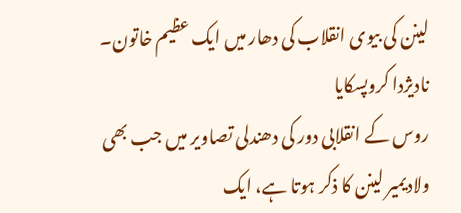لینن کی بیوی انقلاب کی دھار میں ایک عظیم خاتون۔ نادیژدا کروپسکایا
روس کے انقلابی دور کی دھندلی تصاویر میں جب بھی ولادیمیر لینن کا ذکر ہوتا ہے، ایک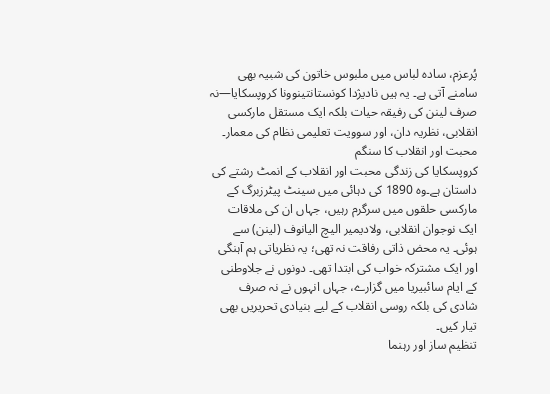پُرعزم، سادہ لباس میں ملبوس خاتون کی شبیہ بھی سامنے آتی ہے۔ یہ ہیں نادیژدا کونستانتینوونا کروپسکایا—نہ صرف لینن کی رفیقہ حیات بلکہ ایک مستقل مارکسی انقلابی، نظریہ دان، اور سوویت تعلیمی نظام کی معمار۔
محبت اور انقلاب کا سنگم
کروپسکایا کی زندگی محبت اور انقلاب کے انمٹ رشتے کی داستان ہے۔وہ 1890 کی دہائی میں سینٹ پیٹرزبرگ کے مارکسی حلقوں میں سرگرم رہیں، جہاں ان کی ملاقات ایک نوجوان انقلابی، ولادیمیر الیچ الیانوف (لینن) سے ہوئی۔ یہ محض ذاتی رفاقت نہ تھی؛ یہ نظریاتی ہم آہنگی اور ایک مشترکہ خواب کی ابتدا تھی۔ دونوں نے جلاوطنی کے ایام سائبیریا میں گزارے، جہاں انہوں نے نہ صرف شادی کی بلکہ روسی انقلاب کے لیے بنیادی تحریریں بھی تیار کیں۔
تنظیم ساز اور رہنما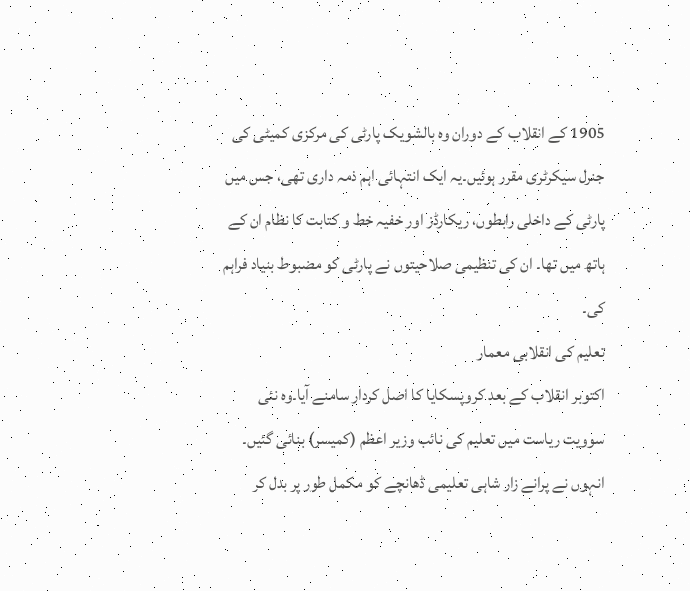1905 کے انقلاب کے دوران وہ بالشویک پارٹی کی مرکزی کمیٹی کی جنرل سیکرٹری مقرر ہوئیں۔یہ ایک انتہائی اہم ذمہ داری تھی، جس میں پارٹی کے داخلی رابطوں، ریکارڈز اور خفیہ خط و کتابت کا نظام ان کے ہاتھ میں تھا۔ ان کی تنظیمی صلاحیتوں نے پارٹی کو مضبوط بنیاد فراہم کی۔
تعلیم کی انقلابی معمار
اکتوبر انقلاب کے بعد کروپسکایا کا اصل کردار سامنے آیا۔وہ نئی سوویت ریاست میں تعلیم کی نائب وزیر اعظم (کمیسر) بنائی گئیں۔ انہوں نے پرانے زار شاہی تعلیمی ڈھانچے کو مکمل طور پر بدل کر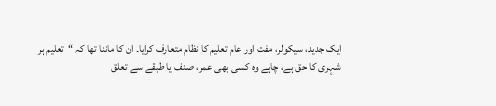ایک جدید، سیکولر، مفت اور عام تعلیم کا نظام متعارف کرایا۔ ان کا ماننا تھا کہ “تعلیم ہر شہری کا حق ہے، چاہے وہ کسی بھی عمر، صنف یا طبقے سے تعلق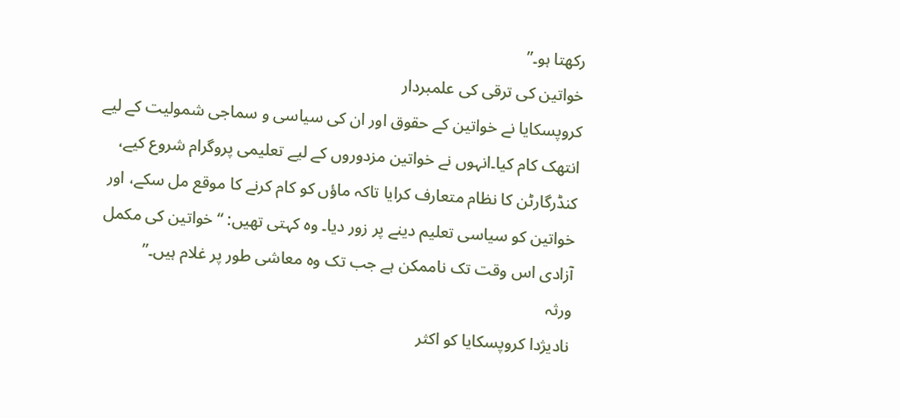رکھتا ہو۔”
خواتین کی ترقی کی علمبردار
کروپسکایا نے خواتین کے حقوق اور ان کی سیاسی و سماجی شمولیت کے لیے انتھک کام کیا۔انہوں نے خواتین مزدوروں کے لیے تعلیمی پروگرام شروع کیے، کنڈرگارٹن کا نظام متعارف کرایا تاکہ ماؤں کو کام کرنے کا موقع مل سکے، اور خواتین کو سیاسی تعلیم دینے پر زور دیا۔ وہ کہتی تھیں: “خواتین کی مکمل آزادی اس وقت تک ناممکن ہے جب تک وہ معاشی طور پر غلام ہیں۔”
ورثہ
نادیژدا کروپسکایا کو اکثر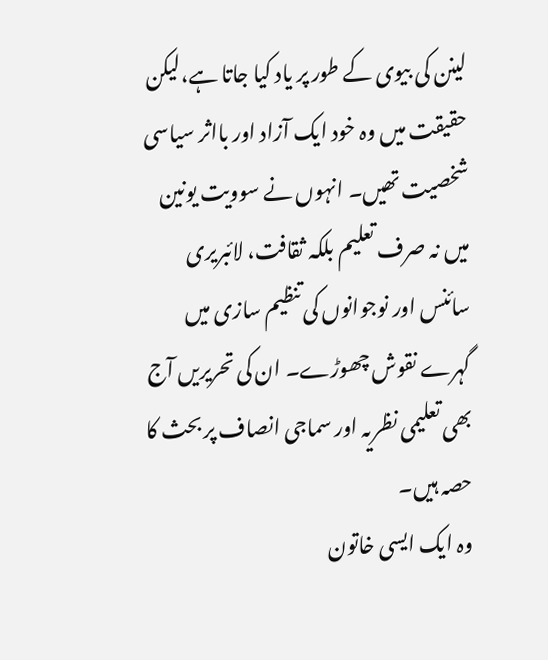لینن کی بیوی کے طور پر یاد کیا جاتا ہے،لیکن حقیقت میں وہ خود ایک آزاد اور بااثر سیاسی شخصیت تھیں۔ انہوں نے سوویت یونین میں نہ صرف تعلیم بلکہ ثقافت، لائبریری سائنس اور نوجوانوں کی تنظیم سازی میں گہرے نقوش چھوڑے۔ ان کی تحریریں آج بھی تعلیمی نظریہ اور سماجی انصاف پر بحث کا حصہ ہیں۔
وہ ایک ایسی خاتون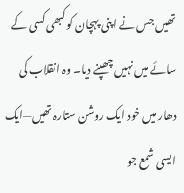تھیں جس نے اپنی پہچان کو کبھی کسی کے سائے میں نہیں چھپنے دیا۔ وہ انقلاب کی دھار میں خود ایک روشن ستارہ تھیں—ایک ایسی شمع جو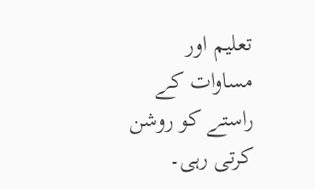تعلیم اور مساوات کے راستے کو روشن کرتی رہی۔